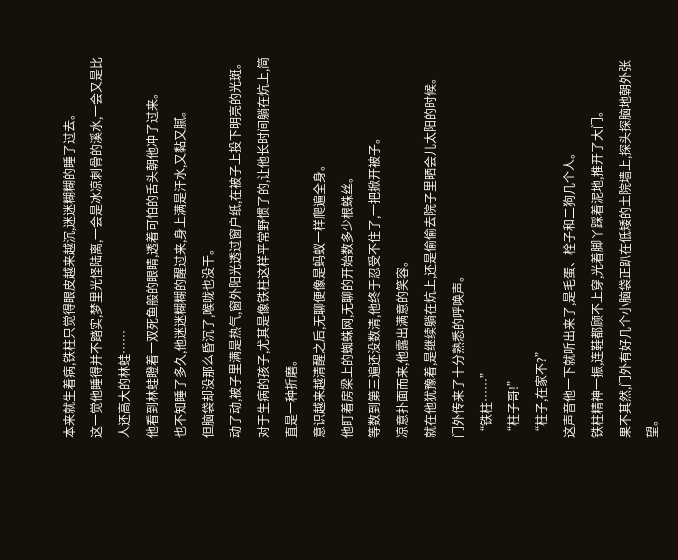本来就生着病,铁柱只觉得眼皮越来越沉,迷迷糊糊的睡了过去。
这一觉他睡得并不踏实,梦里光怪陆离,一会是冰凉刺骨的溪水,一会又是比人还高大的林蛙……
他看到林蛙瞪着一双死鱼般的眼睛,透着可怕的舌头朝他冲了过来。
也不知睡了多久,他迷迷糊糊的醒过来,身上满是汗水,又黏又腻。
但脑袋却没那么昏沉了,喉咙也没干。
动了动,被子里满是热气,窗外阳光透过窗户纸,在被子上投下明亮的光斑。
对于生病的孩子,尤其是像铁柱这样平常野惯了的,让他长时间躺在炕上,简直是一种折磨。
意识越来越清醒之后,无聊便像是蚂蚁一样爬遍全身。
他盯着房梁上的蜘蛛网,无聊的开始数多少根蛛丝。
等数到第三遍还没数清,他终于忍受不住了,一把掀开被子。
凉意扑面而来,他露出满意的笑容。
就在他犹豫着,是继续躺在炕上,还是偷偷去院子里晒会儿太阳的时候。
门外传来了十分熟悉的呼唤声。
“铁柱……”
“柱子哥!”
“柱子,在家不?”
这声音他一下就听出来了,是毛蛋、栓子和二狗几个人。
铁柱精神一振,连鞋都顾不上穿,光着脚丫踩着泥地,推开了大门。
果不其然,门外有好几个小脑袋正趴在低矮的土院墙上,探头探脑地朝外张望。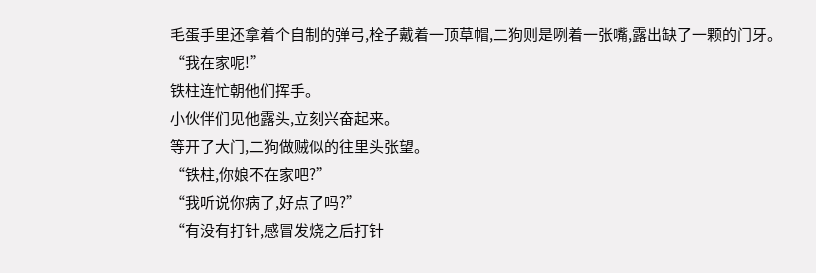毛蛋手里还拿着个自制的弹弓,栓子戴着一顶草帽,二狗则是咧着一张嘴,露出缺了一颗的门牙。
“我在家呢!”
铁柱连忙朝他们挥手。
小伙伴们见他露头,立刻兴奋起来。
等开了大门,二狗做贼似的往里头张望。
“铁柱,你娘不在家吧?”
“我听说你病了,好点了吗?”
“有没有打针,感冒发烧之后打针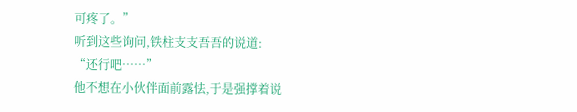可疼了。”
听到这些询问,铁柱支支吾吾的说道:
“还行吧……”
他不想在小伙伴面前露怯,于是强撑着说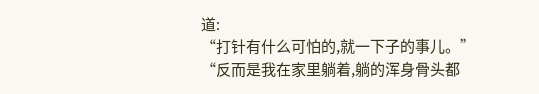道:
“打针有什么可怕的,就一下子的事儿。”
“反而是我在家里躺着,躺的浑身骨头都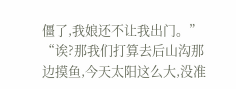僵了,我娘还不让我出门。”
“诶?那我们打算去后山沟那边摸鱼,今天太阳这么大,没准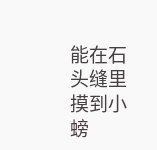能在石头缝里摸到小螃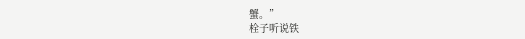蟹。”
栓子听说铁